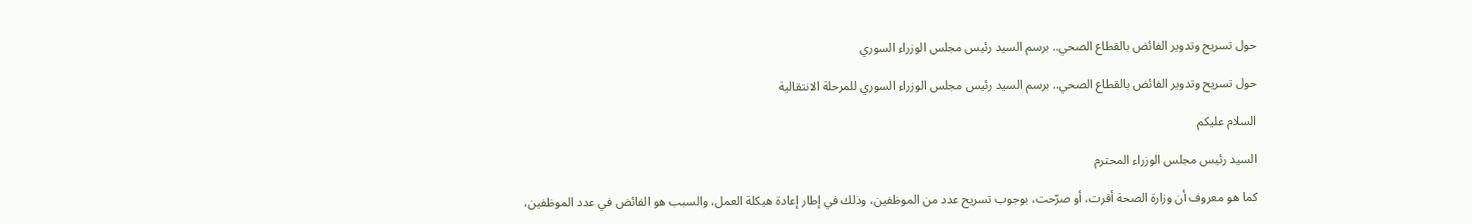حول تسريح وتدوير الفائض بالقطاع الصحي.. برسم السيد رئيس مجلس الوزراء السوري

حول تسريح وتدوير الفائض بالقطاع الصحي.. برسم السيد رئيس مجلس الوزراء السوري للمرحلة الانتقالية

السلام عليكم

السيد رئيس مجلس الوزراء المحترم

كما هو معروف أن وزارة الصحة أقرت، أو صرّحت، بوجوب تسريح عدد من الموظفين، وذلك في إطار إعادة هيكلة العمل، والسبب هو الفائض في عدد الموظفين،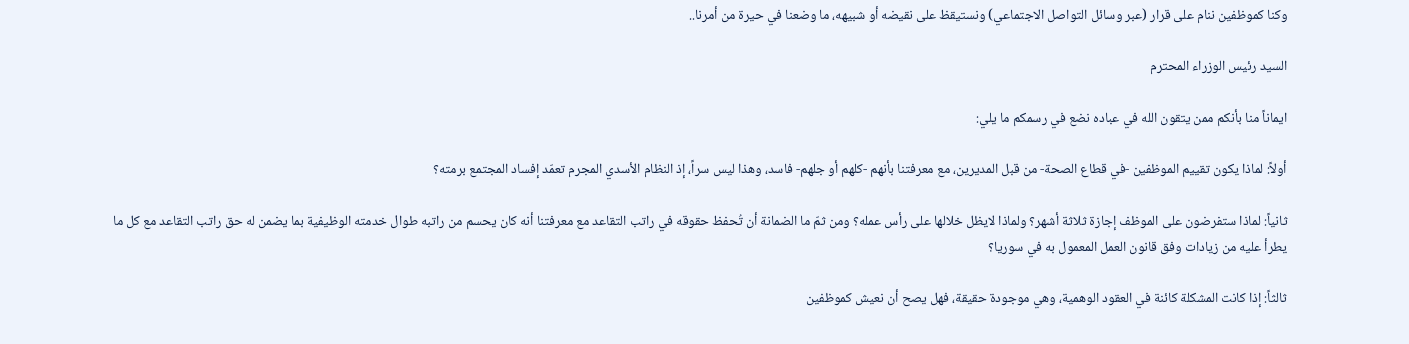وكنا كموظفين ننام على قرار (عبر وسائل التواصل الاجتماعي) ونستيقظ على نقيضه أو شبيهه، ما وضعنا في حيرة من أمرنا..

السيد رئيس الوزراء المحترم

ايماناً منا بأنكم ممن يتقون الله في عباده نضع في رسمكم ما يلي:

أولاً: لماذا يكون تقييم الموظفين -في قطاع الصحة- من قبل المديرين، مع معرفتنا بأنهم -كلهم أو جلهم- فاسد، وهذا ليس سراً، إذ النظام الأسدي المجرم تعمّد إفساد المجتمع برمته؟

ثانياً: لماذا ستفرضون على الموظف إجازة ثلاثة أشهر؟ ولماذا لايظل خلالها على رأس عمله؟ ومن ثمّ ما الضمانة أن تُحفظ حقوقه في راتب التقاعد مع معرفتنا أنه كان يحسم من راتبه طوال خدمته الوظيفية بما يضمن له حق راتب التقاعد مع كل ما يطرأ عليه من زيادات وفق قانون العمل المعمول به في سوريا؟

ثالثاً: إذا كانت المشكلة كائنة في العقود الوهمية، وهي موجودة حقيقة، فهل يصح أن نعيش كموظفين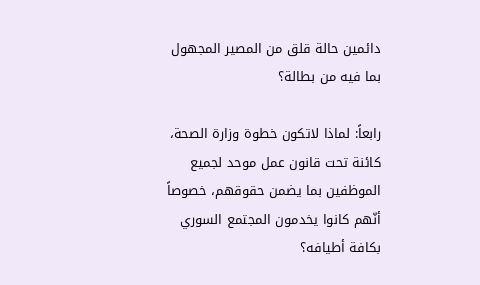دائمين حالة قلق من المصير المجهول بما فيه من بطالة؟

رابعاً: لماذا لاتكون خطوة وزارة الصحة، كائنة تحت قانون عمل موحد لجميع الموظفين بما يضمن حقوقهم، خصوصاً أنّهم كانوا يخدمون المجتمع السوري بكافة أطيافه؟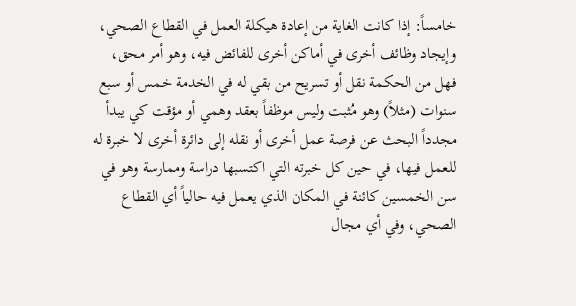خامساً: إذا كانت الغاية من إعادة هيكلة العمل في القطاع الصحي، وإيجاد وظائف أخرى في أماكن أخرى للفائض فيه، وهو أمر محق، فهل من الحكمة نقل أو تسريح من بقي له في الخدمة خمس أو سبع سنوات (مثلاً) وهو مُثبت وليس موظفاً بعقد وهمي أو مؤقت كي يبدأ مجدداً البحث عن فرصة عمل أخرى أو نقله إلى دائرة أخرى لا خبرة له للعمل فيها، في حين كل خبرته التي اكتسبها دراسة وممارسة وهو في سن الخمسين كائنة في المكان الذي يعمل فيه حالياً أي القطاع الصحي، وفي أي مجال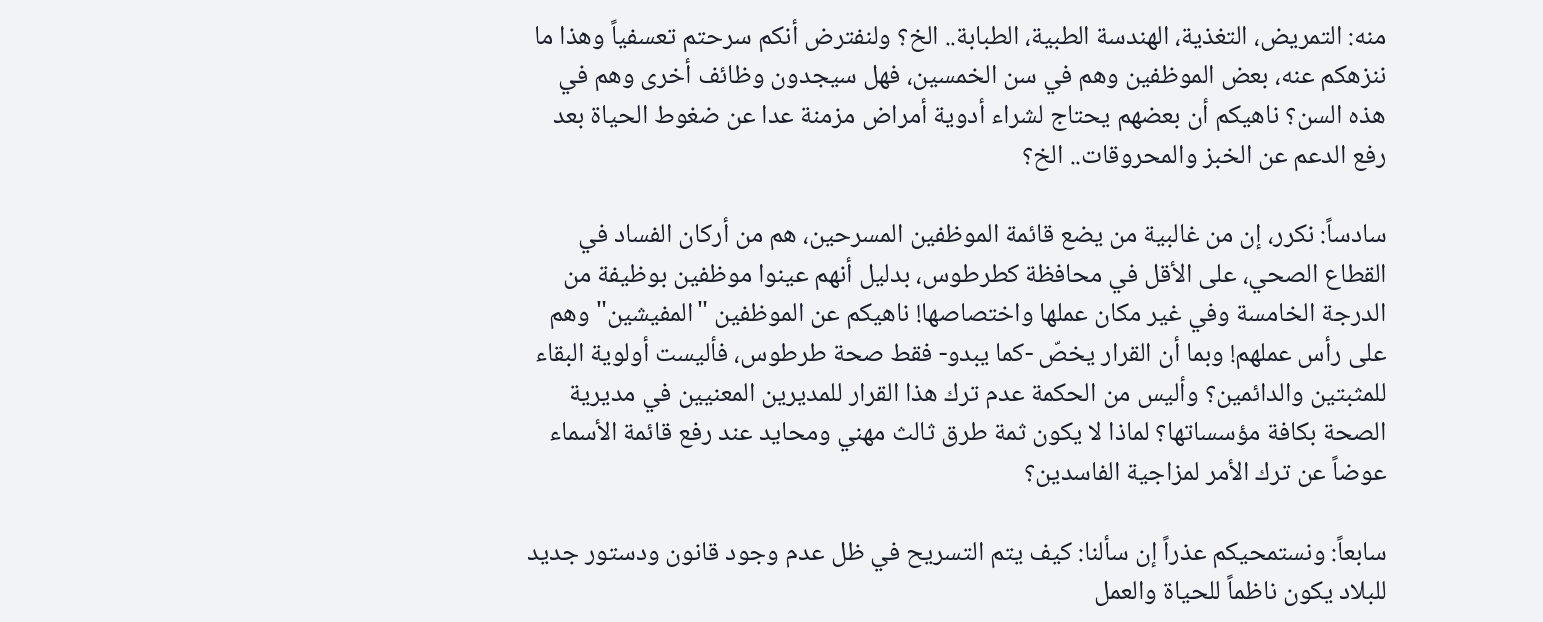منه: التمريض، التغذية، الهندسة الطبية، الطبابة.. الخ؟ ولنفترض أنكم سرحتم تعسفياً وهذا ما ننزهكم عنه، بعض الموظفين وهم في سن الخمسين، فهل سيجدون وظائف أخرى وهم في هذه السن؟ ناهيكم أن بعضهم يحتاج لشراء أدوية أمراض مزمنة عدا عن ضغوط الحياة بعد رفع الدعم عن الخبز والمحروقات.. الخ؟

سادساً: نكرر، إن من غالبية من يضع قائمة الموظفين المسرحين، هم من أركان الفساد في القطاع الصحي، على الأقل في محافظة كطرطوس، بدليل أنهم عينوا موظفين بوظيفة من الدرجة الخامسة وفي غير مكان عملها واختصاصها! ناهيكم عن الموظفين "المفيشين" وهم على رأس عملهم! وبما أن القرار يخصّ -كما يبدو- فقط صحة طرطوس، فأليست أولوية البقاء للمثبتين والدائمين؟ وأليس من الحكمة عدم ترك هذا القرار للمديرين المعنيين في مديرية الصحة بكافة مؤسساتها؟ لماذا لا يكون ثمة طرق ثالث مهني ومحايد عند رفع قائمة الأسماء عوضاً عن ترك الأمر لمزاجية الفاسدين؟

سابعاً: ونستمحيكم عذراً إن سألنا: كيف يتم التسريح في ظل عدم وجود قانون ودستور جديد للبلاد يكون ناظماً للحياة والعمل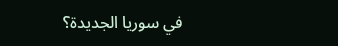في سوريا الجديدة؟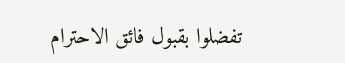تفضلوا بقبول فائق الاحترام